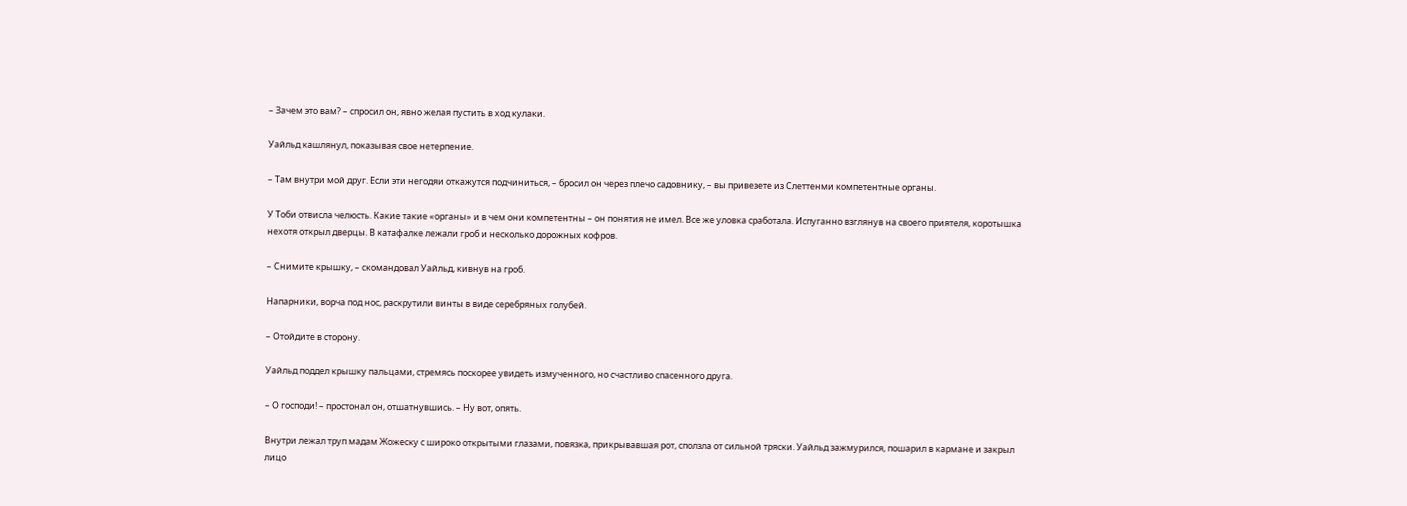– Зачем это вам? – спросил он, явно желая пустить в ход кулаки.

Уайльд кашлянул, показывая свое нетерпение.

– Там внутри мой друг. Если эти негодяи откажутся подчиниться, – бросил он через плечо садовнику, – вы привезете из Слеттенми компетентные органы.

У Тоби отвисла челюсть. Какие такие «органы» и в чем они компетентны – он понятия не имел. Все же уловка сработала. Испуганно взглянув на своего приятеля, коротышка нехотя открыл дверцы. В катафалке лежали гроб и несколько дорожных кофров.

– Снимите крышку, – скомандовал Уайльд, кивнув на гроб.

Напарники, ворча под нос, раскрутили винты в виде серебряных голубей.

– Отойдите в сторону.

Уайльд поддел крышку пальцами, стремясь поскорее увидеть измученного, но счастливо спасенного друга.

– О господи! – простонал он, отшатнувшись. – Ну вот, опять.

Внутри лежал труп мадам Жожеску с широко открытыми глазами, повязка, прикрывавшая рот, сползла от сильной тряски. Уайльд зажмурился, пошарил в кармане и закрыл лицо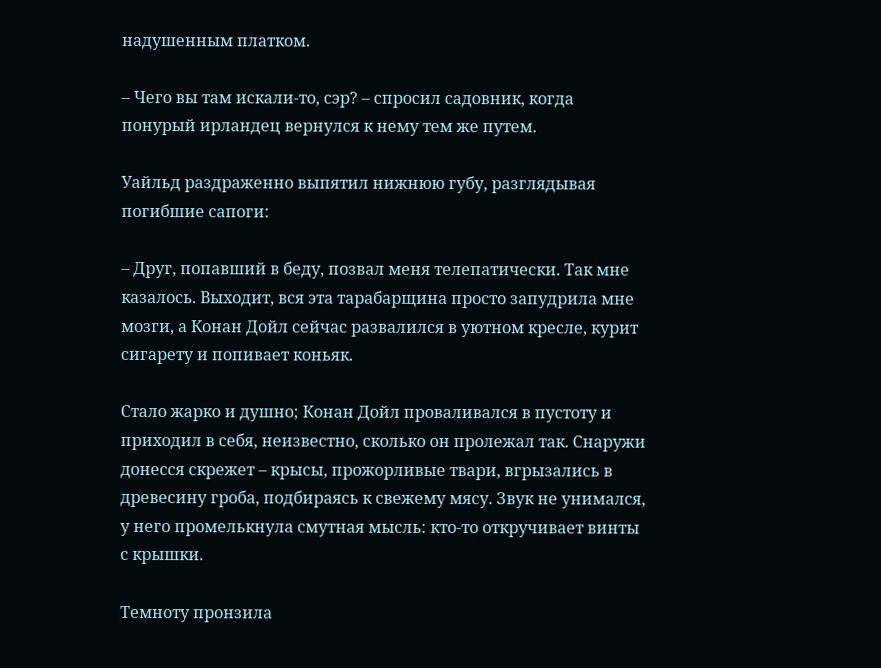надушенным платком.

– Чего вы там искали-то, сэр? – спросил садовник, когда понурый ирландец вернулся к нему тем же путем.

Уайльд раздраженно выпятил нижнюю губу, разглядывая погибшие сапоги:

– Друг, попавший в беду, позвал меня телепатически. Так мне казалось. Выходит, вся эта тарабарщина просто запудрила мне мозги, а Конан Дойл сейчас развалился в уютном кресле, курит сигарету и попивает коньяк.

Стало жарко и душно; Конан Дойл проваливался в пустоту и приходил в себя, неизвестно, сколько он пролежал так. Снаружи донесся скрежет – крысы, прожорливые твари, вгрызались в древесину гроба, подбираясь к свежему мясу. Звук не унимался, у него промелькнула смутная мысль: кто-то откручивает винты с крышки.

Темноту пронзила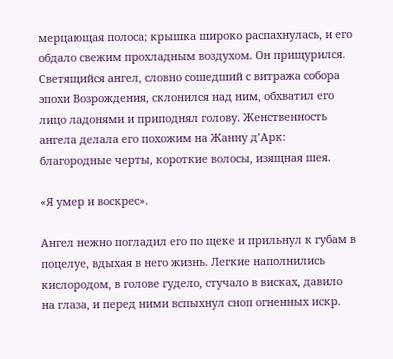мерцающая полоса; крышка широко распахнулась, и его обдало свежим прохладным воздухом. Он прищурился. Светящийся ангел, словно сошедший с витража собора эпохи Возрождения, склонился над ним, обхватил его лицо ладонями и приподнял голову. Женственность ангела делала его похожим на Жанну д’Арк: благородные черты, короткие волосы, изящная шея.

«Я умер и воскрес».

Ангел нежно погладил его по щеке и прильнул к губам в поцелуе, вдыхая в него жизнь. Легкие наполнились кислородом, в голове гудело, стучало в висках, давило на глаза, и перед ними вспыхнул сноп огненных искр.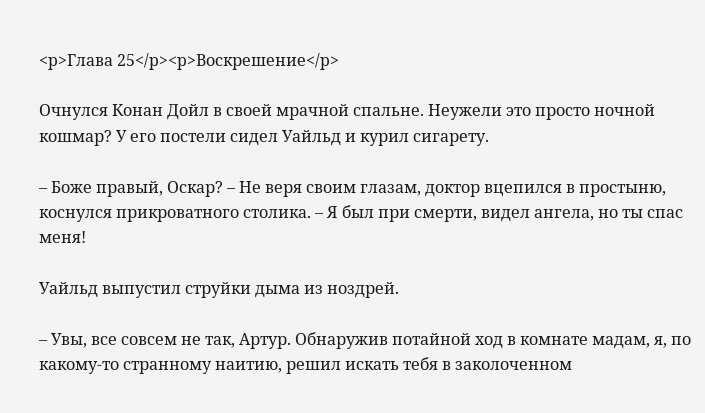<p>Глава 25</p><p>Воскрешение</p>

Очнулся Конан Дойл в своей мрачной спальне. Неужели это просто ночной кошмар? У его постели сидел Уайльд и курил сигарету.

– Боже правый, Оскар? – Не веря своим глазам, доктор вцепился в простыню, коснулся прикроватного столика. – Я был при смерти, видел ангела, но ты спас меня!

Уайльд выпустил струйки дыма из ноздрей.

– Увы, все совсем не так, Артур. Обнаружив потайной ход в комнате мадам, я, по какому-то странному наитию, решил искать тебя в заколоченном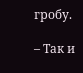гробу.

– Так и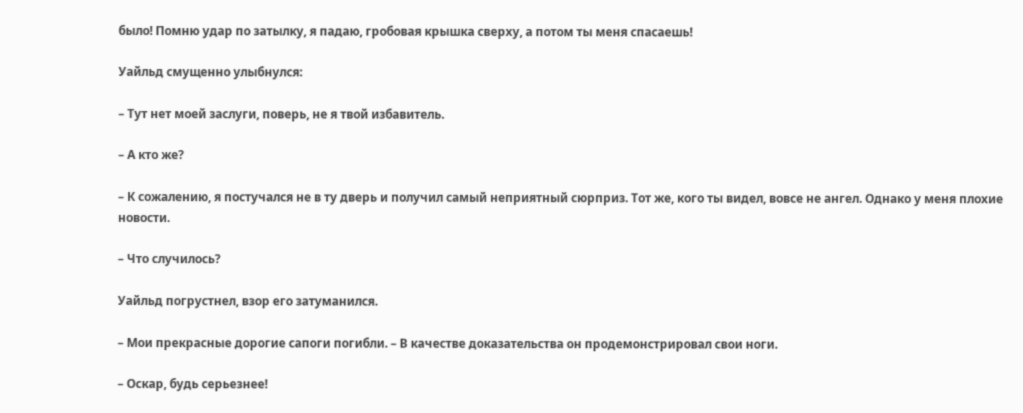было! Помню удар по затылку, я падаю, гробовая крышка сверху, а потом ты меня спасаешь!

Уайльд смущенно улыбнулся:

– Тут нет моей заслуги, поверь, не я твой избавитель.

– А кто же?

– К сожалению, я постучался не в ту дверь и получил самый неприятный сюрприз. Тот же, кого ты видел, вовсе не ангел. Однако у меня плохие новости.

– Что случилось?

Уайльд погрустнел, взор его затуманился.

– Мои прекрасные дорогие сапоги погибли. – В качестве доказательства он продемонстрировал свои ноги.

– Оскар, будь серьезнее!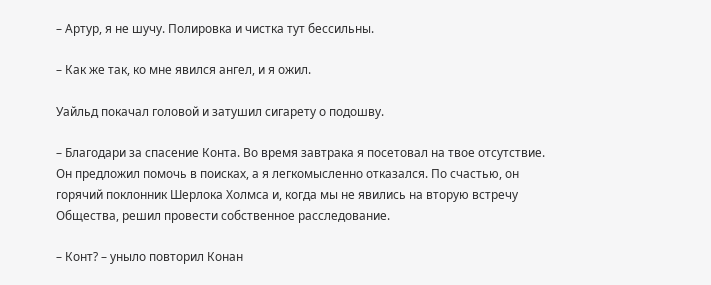– Артур, я не шучу. Полировка и чистка тут бессильны.

– Как же так, ко мне явился ангел, и я ожил.

Уайльд покачал головой и затушил сигарету о подошву.

– Благодари за спасение Конта. Во время завтрака я посетовал на твое отсутствие. Он предложил помочь в поисках, а я легкомысленно отказался. По счастью, он горячий поклонник Шерлока Холмса и, когда мы не явились на вторую встречу Общества, решил провести собственное расследование.

– Конт? – уныло повторил Конан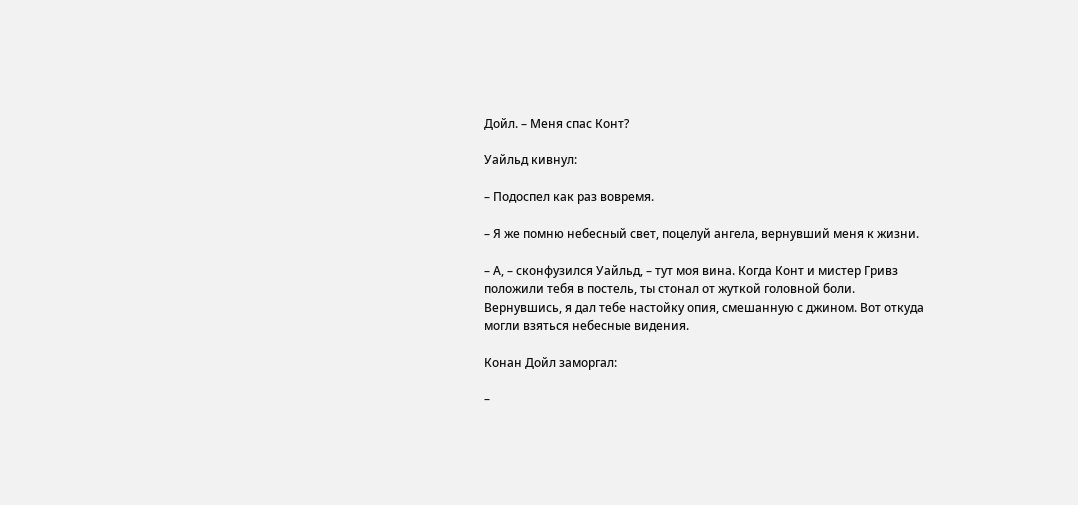Дойл. – Меня спас Конт?

Уайльд кивнул:

– Подоспел как раз вовремя.

– Я же помню небесный свет, поцелуй ангела, вернувший меня к жизни.

– А, – сконфузился Уайльд, – тут моя вина. Когда Конт и мистер Гривз положили тебя в постель, ты стонал от жуткой головной боли. Вернувшись, я дал тебе настойку опия, смешанную с джином. Вот откуда могли взяться небесные видения.

Конан Дойл заморгал:

–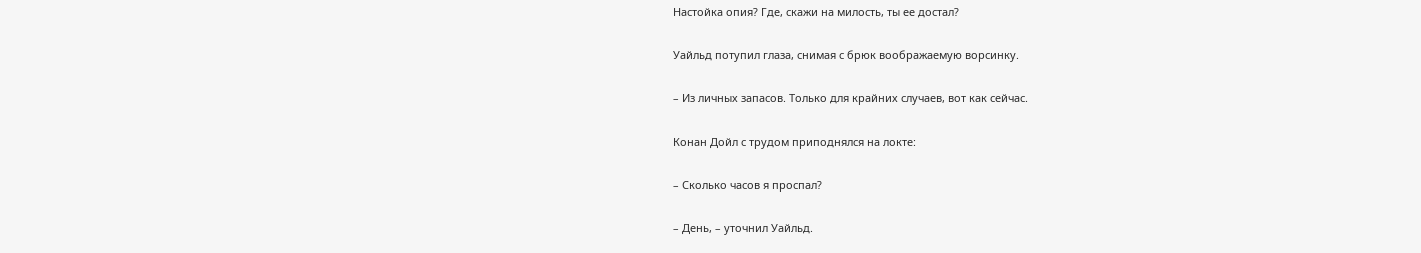Настойка опия? Где, скажи на милость, ты ее достал?

Уайльд потупил глаза, снимая с брюк воображаемую ворсинку.

– Из личных запасов. Только для крайних случаев, вот как сейчас.

Конан Дойл с трудом приподнялся на локте:

– Сколько часов я проспал?

– День, – уточнил Уайльд.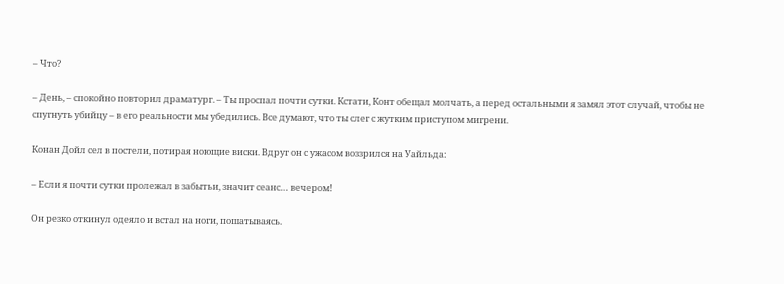– Что?

– День, – спокойно повторил драматург. – Ты проспал почти сутки. Кстати, Конт обещал молчать, а перед остальными я замял этот случай, чтобы не спугнуть убийцу – в его реальности мы убедились. Все думают, что ты слег с жутким приступом мигрени.

Конан Дойл сел в постели, потирая ноющие виски. Вдруг он с ужасом воззрился на Уайльда:

– Если я почти сутки пролежал в забытьи, значит сеанс… вечером!

Он резко откинул одеяло и встал на ноги, пошатываясь.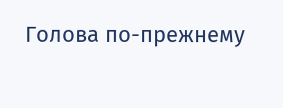Голова по-прежнему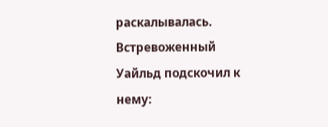раскалывалась. Встревоженный Уайльд подскочил к нему: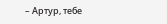– Артур, тебе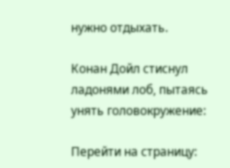нужно отдыхать.

Конан Дойл стиснул ладонями лоб, пытаясь унять головокружение:

Перейти на страницу: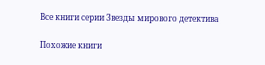Все книги серии Звезды мирового детектива

Похожие книги